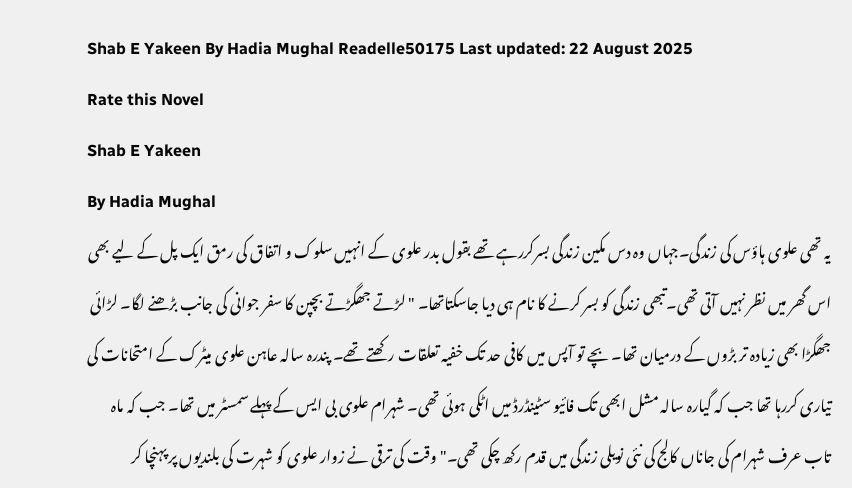Shab E Yakeen By Hadia Mughal Readelle50175 Last updated: 22 August 2025
Rate this Novel
Shab E Yakeen
By Hadia Mughal
یہ تھی علوی ہاؤس کی زندگی۔جہاں وہ دس مکین زندگی بسرکررہے تھے بقول بدر علوی کے انہیں سلوک و اتفاق کی رمق ایک پل کے لیے بھی اس گھر میں نظر نہیں آتی تھی۔تبھی زندگی کو بسر کرنے کا نام ہی دیا جاسکتاتھا۔ "لڑتے جھگڑتے بچپن کا سفر جوانی کی جانب بڑھنے لگا۔ لڑائی جھگڑا بھی زیادہ تر بڑوں کے درمیان تھا۔ بچے تو آپس میں کافی حد تک خفیہ تعلقات رکھتے تھے۔ پندرہ سالہ عاہن علوی میٹرک کے امتحانات کی تیاری کررہا تھا جب کہ گیارہ سالہ مشل ابھی تک فائیو سٹینڈرڈ میں اٹکی ہوئی تھی۔ شہرام علوی بی ایس کے پہلے سمسٹر میں تھا۔ جب کہ ماہ تاب عرف شہرام کی جاناں کالج کی نئی نویلی زندگی میں قدم رکھ چکی تھی۔" وقت کی ترقی نے زوار علوی کو شہرت کی بلندیوں پر پہنچا کر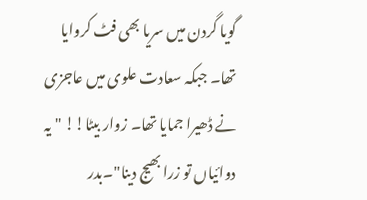گویا گردن میں سریا بھی فٹ کروایا تھا۔ جبکہ سعادت علوی میں عاجزی نے ڈھیرا جمایا تھا۔ زوار بیٹا!! "یہ دوائیاں تو زرا بھیج دینا"۔بدر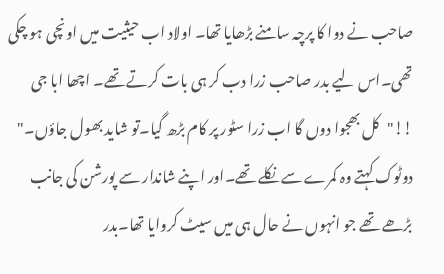صاحب نے دوا کا پرچہ سامنے بڑھایا تھا۔ اولاد اب حیثیت میں اونچی ہو چکی تھی۔اس لیے بدر صاحب زرا دب کر ہی بات کرتے تھے۔ اچھا ابا جی !!"کل بھجوا دوں گا اب زرا سٹور پر کام بڑھ گیا۔تو شاید بھول جاؤں۔" دوٹوک کہتے وہ کمرے سے نکلے تھے۔اور اپنے شاندار سے پورشن کی جانب بڑھے تھے جو انہوں نے حال ہی میں سیٹ کروایا تھا۔بدر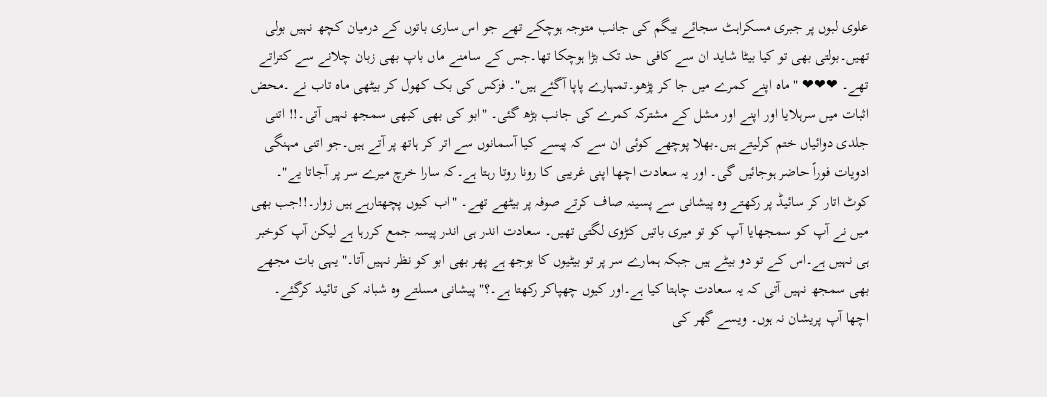علوی لبوں پر جبری مسکراہٹ سجائے بیگم کی جانب متوجہ ہوچکے تھے جو اس ساری باتوں کے درمیان کچھ نہیں بولی تھیں۔بولتی بھی تو کیا بیٹا شاید ان سے کافی حد تک بڑا ہوچکا تھا۔جس کے سامنے ماں باپ بھی زبان چلانے سے کتراتے تھے۔ ❤❤❤ "ماہ اپنے کمرے میں جا کر پڑھو۔تمہارے پاپا آگئے ہیں"۔ فزکس کی بک کھول کر بیٹھی ماہ تاب نے ۔محض اثبات میں سرہلایا اور اپنے اور مشل کے مشترکہ کمرے کی جانب بڑھ گئی۔ "ابو کی بھی کبھی سمجھ نہیں آتی۔!! اتنی جلدی دوائیاں ختم کرلیتے ہیں۔بھلا پوچھے کوئی ان سے کہ پیسے کیا آسمانوں سے اتر کر ہاتھ پر آتے ہیں۔جو اتنی مہنگی ادویات فوراً حاضر ہوجائیں گی۔ اور یہ سعادت اچھا اپنی غریبی کا رونا روتا رہتا ہے۔کہ سارا خرچ میرے سر پر آجاتا یے"۔ کوٹ اتار کر سائیڈ پر رکھتے وہ پیشانی سے پسینہ صاف کرتے صوفہ پر بیٹھے تھے۔ "اب کیوں پچھتارہے ہیں زوار۔!!جب بھی میں نے آپ کو سمجھایا آپ کو تو میری باتیں کڑوی لگتی تھیں۔ سعادت اندر ہی اندر پیسہ جمع کررہا ہے لیکن آپ کوخبر ہی نہیں ہے۔اس کے تو دو بیٹے ہیں جبکہ ہمارے سر پر تو بیٹیوں کا بوجھ ہے پھر بھی ابو کو نظر نہیں آتا۔" یہی بات مجھے بھی سمجھ نہیں آتی کہ یہ سعادت چاہتا کیا ہے۔اور کیوں چھپاکر رکھتا ہے۔؟" پیشانی مسلتے وہ شبانہ کی تائید کرگئے۔ اچھا آپ پریشان نہ ہوں۔ ویسے گھر کی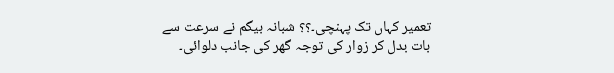تعمیر کہاں تک پہنچی۔؟؟ شبانہ بیگم نے سرعت سے بات بدل کر زوار کی توجہ گھر کی جانب دلوائی۔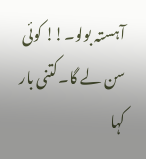آہستہ بولو۔!! کوئی سن لے گا۔کتنی بار کہا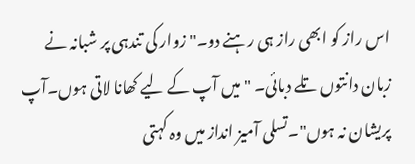اس راز کو ابھی راز ہی رہنے دو۔" زوار کی تندہی پر شبانہ نے زبان دانتوں تلے دبائی۔ "میں آپ کے لیے کھانا لاتی ہوں۔آپ پریشان نہ ہوں"۔تسلی آمیز انداز میں وہ کہتی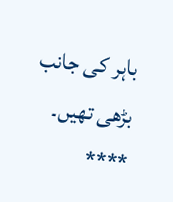باہر کی جانب بڑھی تھیں۔ ****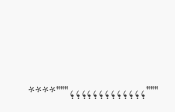"""؛؛؛؛؛؛؛؛؛؛؛؛؛"""****